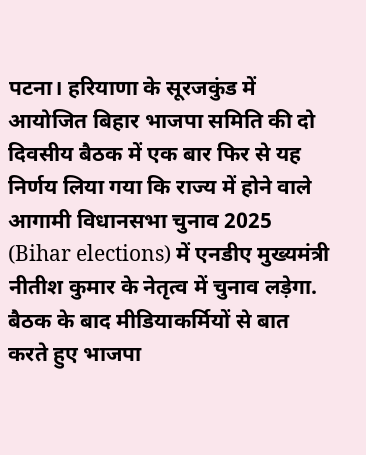पटना। हरियाणा के सूरजकुंड में आयोजित बिहार भाजपा समिति की दो दिवसीय बैठक में एक बार फिर से यह निर्णय लिया गया कि राज्य में होने वाले आगामी विधानसभा चुनाव 2025 (Bihar elections) में एनडीए मुख्यमंत्री नीतीश कुमार के नेतृत्व में चुनाव लड़ेगा. बैठक के बाद मीडियाकर्मियों से बात करते हुए भाजपा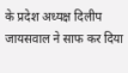के प्रदेश अध्यक्ष दिलीप जायसवाल ने साफ कर दिया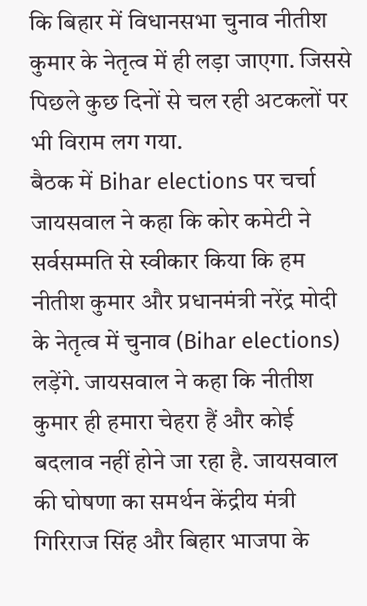कि बिहार में विधानसभा चुनाव नीतीश कुमार के नेतृत्व में ही लड़ा जाएगा. जिससे पिछले कुछ दिनों से चल रही अटकलों पर भी विराम लग गया.
बैठक में Bihar elections पर चर्चा
जायसवाल ने कहा कि कोर कमेटी ने सर्वसम्मति से स्वीकार किया कि हम नीतीश कुमार और प्रधानमंत्री नरेंद्र मोदी के नेतृत्व में चुनाव (Bihar elections) लड़ेंगे. जायसवाल ने कहा कि नीतीश कुमार ही हमारा चेहरा हैं और कोई बदलाव नहीं होने जा रहा है. जायसवाल की घोषणा का समर्थन केंद्रीय मंत्री गिरिराज सिंह और बिहार भाजपा के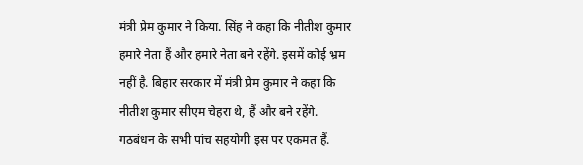मंत्री प्रेम कुमार ने किया. सिंह ने कहा कि नीतीश कुमार हमारे नेता हैं और हमारे नेता बने रहेंगे. इसमें कोई भ्रम नहीं है. बिहार सरकार में मंत्री प्रेम कुमार ने कहा कि नीतीश कुमार सीएम चेहरा थे, हैं और बने रहेंगे. गठबंधन के सभी पांच सहयोगी इस पर एकमत हैं.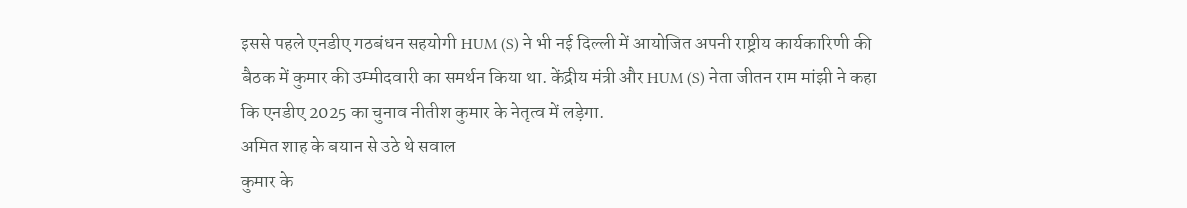इससे पहले एनडीए गठबंधन सहयोगी HUM (S) ने भी नई दिल्ली में आयोजित अपनी राष्ट्रीय कार्यकारिणी की बैठक में कुमार की उम्मीदवारी का समर्थन किया था. केंद्रीय मंत्री और HUM (S) नेता जीतन राम मांझी ने कहा कि एनडीए 2025 का चुनाव नीतीश कुमार के नेतृत्व में लड़ेगा.
अमित शाह के बयान से उठे थे सवाल
कुमार के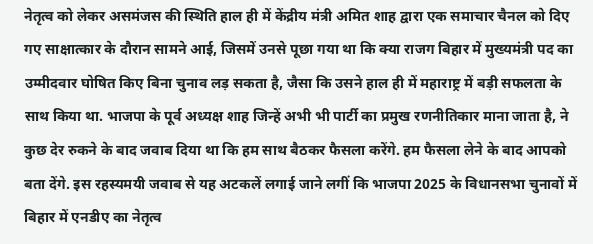नेतृत्व को लेकर असमंजस की स्थिति हाल ही में केंद्रीय मंत्री अमित शाह द्वारा एक समाचार चैनल को दिए गए साक्षात्कार के दौरान सामने आई, जिसमें उनसे पूछा गया था कि क्या राजग बिहार में मुख्यमंत्री पद का उम्मीदवार घोषित किए बिना चुनाव लड़ सकता है, जैसा कि उसने हाल ही में महाराष्ट्र में बड़ी सफलता के साथ किया था. भाजपा के पूर्व अध्यक्ष शाह जिन्हें अभी भी पार्टी का प्रमुख रणनीतिकार माना जाता है, ने कुछ देर रुकने के बाद जवाब दिया था कि हम साथ बैठकर फैसला करेंगे. हम फैसला लेने के बाद आपको बता देंगे. इस रहस्यमयी जवाब से यह अटकलें लगाई जाने लगीं कि भाजपा 2025 के विधानसभा चुनावों में बिहार में एनडीए का नेतृत्व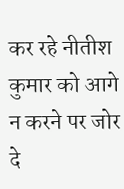कर रहे नीतीश कुमार को आगे न करने पर जोर दे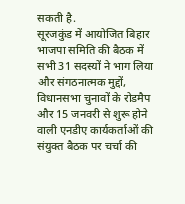सकती है.
सूरजकुंड में आयोजित बिहार भाजपा समिति की बैठक में सभी 31 सदस्यों ने भाग लिया और संगठनात्मक मुद्दों, विधानसभा चुनावों के रोडमैप और 15 जनवरी से शुरू होने वाली एनडीए कार्यकर्ताओं की संयुक्त बैठक पर चर्चा की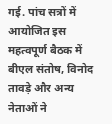गई. पांच सत्रों में आयोजित इस महत्वपूर्ण बैठक में बीएल संतोष, विनोद तावड़े और अन्य नेताओं ने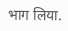भाग लिया.